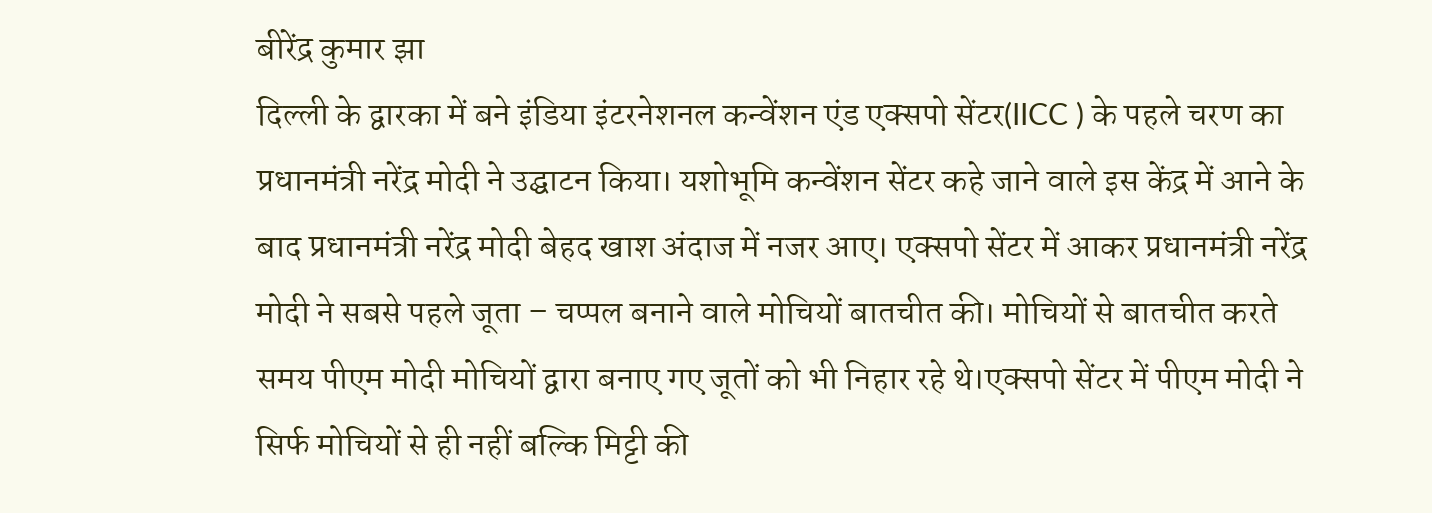बीरेंद्र कुमार झा
दिल्ली के द्वारका में बने इंडिया इंटरनेशनल कन्वेंशन एंड एक्सपो सेंटर(IICC ) के पहले चरण का प्रधानमंत्री नरेंद्र मोदी ने उद्घाटन किया। यशोभूमि कन्वेंशन सेंटर कहे जाने वाले इस केंद्र में आने के बाद प्रधानमंत्री नरेंद्र मोदी बेहद खाश अंदाज में नजर आए। एक्सपो सेंटर में आकर प्रधानमंत्री नरेंद्र मोदी ने सबसे पहले जूता – चप्पल बनाने वाले मोचियों बातचीत की। मोचियों से बातचीत करते समय पीएम मोदी मोचियों द्वारा बनाए गए जूतों को भी निहार रहे थे।एक्सपो सेंटर में पीएम मोदी ने सिर्फ मोचियों से ही नहीं बल्कि मिट्टी की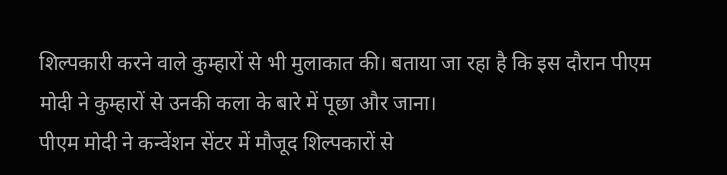शिल्पकारी करने वाले कुम्हारों से भी मुलाकात की। बताया जा रहा है कि इस दौरान पीएम मोदी ने कुम्हारों से उनकी कला के बारे में पूछा और जाना।
पीएम मोदी ने कन्वेंशन सेंटर में मौजूद शिल्पकारों से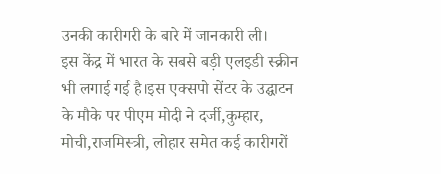उनकी कारीगरी के बारे में जानकारी ली।
इस केंद्र में भारत के सबसे बड़ी एलइडी स्क्रीन भी लगाई गई है।इस एक्सपो सेंटर के उद्घाटन के मौके पर पीएम मोदी ने दर्जी,कुम्हार, मोची,राजमिस्त्री, लोहार समेत कई कारीगरों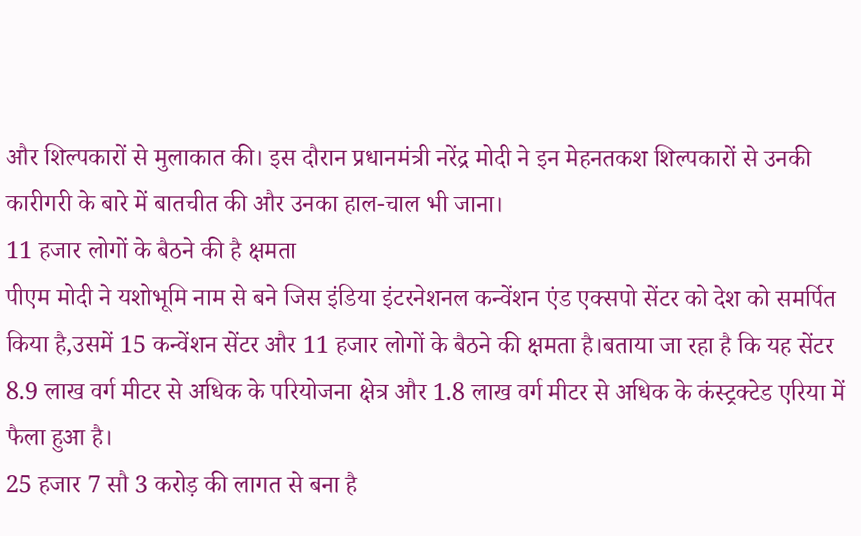और शिल्पकारों से मुलाकात की। इस दौरान प्रधानमंत्री नरेंद्र मोदी ने इन मेहनतकश शिल्पकारों से उनकी कारीगरी के बारे में बातचीत की और उनका हाल-चाल भी जाना।
11 हजार लोगों के बैठने की है क्षमता
पीएम मोदी ने यशोभूमि नाम से बने जिस इंडिया इंटरनेशनल कन्वेंशन एंड एक्सपो सेंटर को देश को समर्पित किया है,उसमें 15 कन्वेंशन सेंटर और 11 हजार लोगों के बैठने की क्षमता है।बताया जा रहा है कि यह सेंटर 8.9 लाख वर्ग मीटर से अधिक के परियोजना क्षेत्र और 1.8 लाख वर्ग मीटर से अधिक के कंस्ट्रक्टेड एरिया में फैला हुआ है।
25 हजार 7 सौ 3 करोड़ की लागत से बना है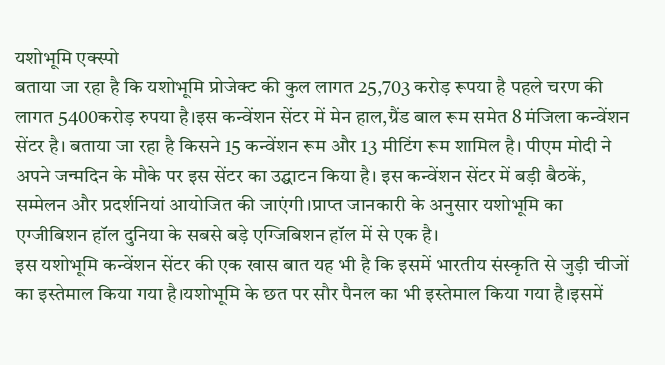यशोभूमि एक्स्पो
बताया जा रहा है कि यशोभूमि प्रोजेक्ट की कुल लागत 25,703 करोड़ रूपया है पहले चरण की लागत 5400करोड़ रुपया है।इस कन्वेंशन सेंटर में मेन हाल,ग्रैंड बाल रूम समेत 8 मंजिला कन्वेंशन सेंटर है। बताया जा रहा है किसने 15 कन्वेंशन रूम और 13 मीटिंग रूम शामिल है। पीएम मोदी ने अपने जन्मदिन के मौके पर इस सेंटर का उद्घाटन किया है। इस कन्वेंशन सेंटर में बड़ी बैठकें, सम्मेलन और प्रदर्शनियां आयोजित की जाएंगी।प्राप्त जानकारी के अनुसार यशोभूमि का एग्जीबिशन हॉल दुनिया के सबसे बड़े एग्जिबिशन हॉल में से एक है।
इस यशोभूमि कन्वेंशन सेंटर की एक खास बात यह भी है कि इसमें भारतीय संस्कृति से जुड़ी चीजों का इस्तेमाल किया गया है।यशोभूमि के छत पर सौर पैनल का भी इस्तेमाल किया गया है।इसमें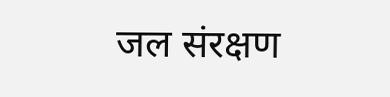जल संरक्षण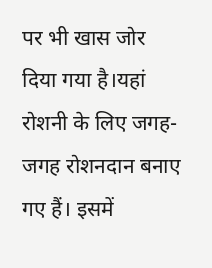पर भी खास जोर दिया गया है।यहां रोशनी के लिए जगह-जगह रोशनदान बनाए गए हैं। इसमें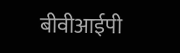बीवीआईपी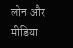लोन और मीडिया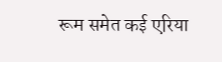रूम समेत कई एरिया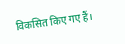विकसित किए गए हैं।